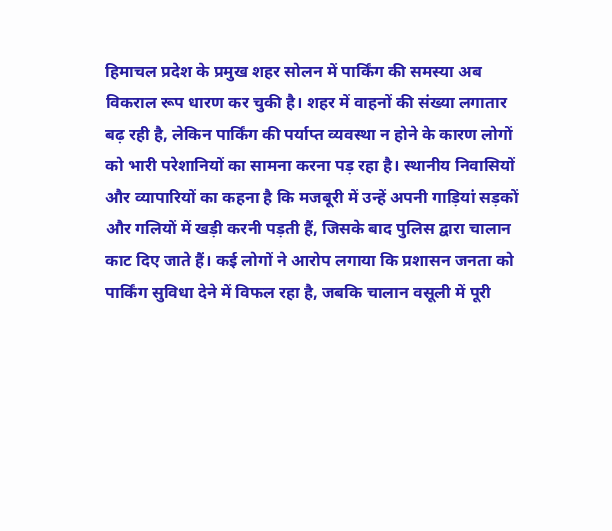हिमाचल प्रदेश के प्रमुख शहर सोलन में पार्किंग की समस्या अब विकराल रूप धारण कर चुकी है। शहर में वाहनों की संख्या लगातार बढ़ रही है, लेकिन पार्किंग की पर्याप्त व्यवस्था न होने के कारण लोगों को भारी परेशानियों का सामना करना पड़ रहा है। स्थानीय निवासियों और व्यापारियों का कहना है कि मजबूरी में उन्हें अपनी गाड़ियां सड़कों और गलियों में खड़ी करनी पड़ती हैं, जिसके बाद पुलिस द्वारा चालान काट दिए जाते हैं। कई लोगों ने आरोप लगाया कि प्रशासन जनता को पार्किंग सुविधा देने में विफल रहा है, जबकि चालान वसूली में पूरी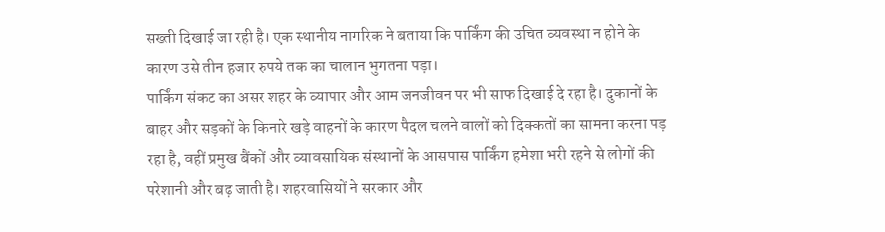सख्ती दिखाई जा रही है। एक स्थानीय नागरिक ने बताया कि पार्किंग की उचित व्यवस्था न होने के कारण उसे तीन हजार रुपये तक का चालान भुगतना पड़ा।
पार्किंग संकट का असर शहर के व्यापार और आम जनजीवन पर भी साफ दिखाई दे रहा है। दुकानों के बाहर और सड़कों के किनारे खड़े वाहनों के कारण पैदल चलने वालों को दिक्कतों का सामना करना पड़ रहा है, वहीं प्रमुख बैंकों और व्यावसायिक संस्थानों के आसपास पार्किंग हमेशा भरी रहने से लोगों की परेशानी और बढ़ जाती है। शहरवासियों ने सरकार और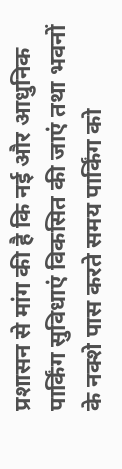प्रशासन से मांग की है कि नई और आधुनिक पार्किंग सुविधाएं विकसित की जाएं तथा भवनों के नक्शे पास करते समय पार्किंग को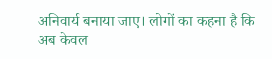अनिवार्य बनाया जाए। लोगों का कहना है कि अब केवल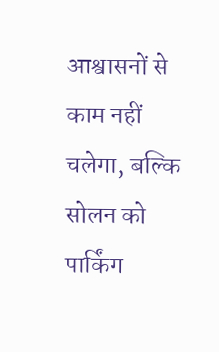आश्वासनों से काम नहीं चलेगा, बल्कि सोलन को पार्किंग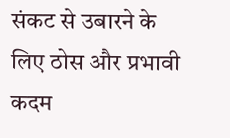संकट से उबारने के लिए ठोस और प्रभावी कदम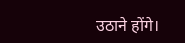उठाने होंगे।